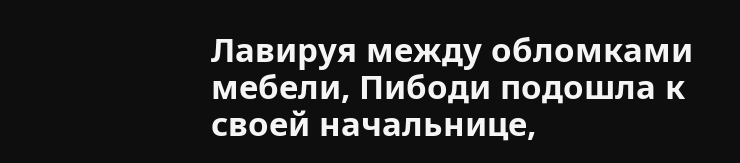Лавируя между обломками мебели, Пибоди подошла к своей начальнице,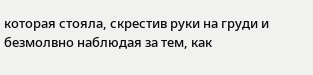которая стояла, скрестив руки на груди и безмолвно наблюдая за тем, как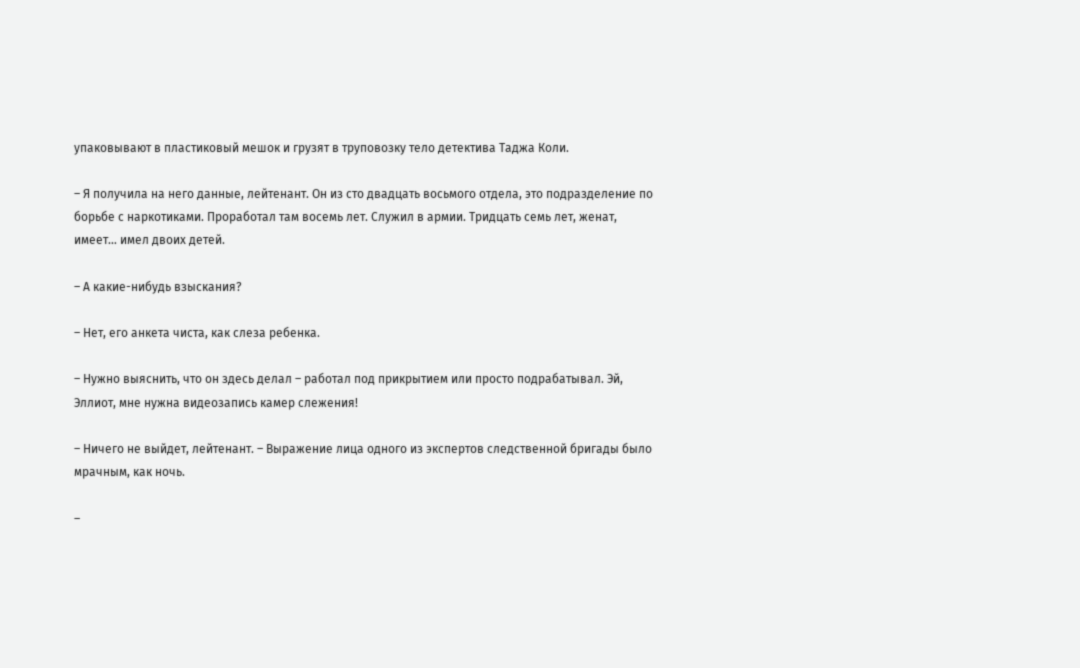упаковывают в пластиковый мешок и грузят в труповозку тело детектива Таджа Коли.

– Я получила на него данные, лейтенант. Он из сто двадцать восьмого отдела, это подразделение по борьбе с наркотиками. Проработал там восемь лет. Служил в армии. Тридцать семь лет, женат, имеет… имел двоих детей.

– А какие-нибудь взыскания?

– Нет, его анкета чиста, как слеза ребенка.

– Нужно выяснить, что он здесь делал – работал под прикрытием или просто подрабатывал. Эй, Эллиот, мне нужна видеозапись камер слежения!

– Ничего не выйдет, лейтенант. – Выражение лица одного из экспертов следственной бригады было мрачным, как ночь.

–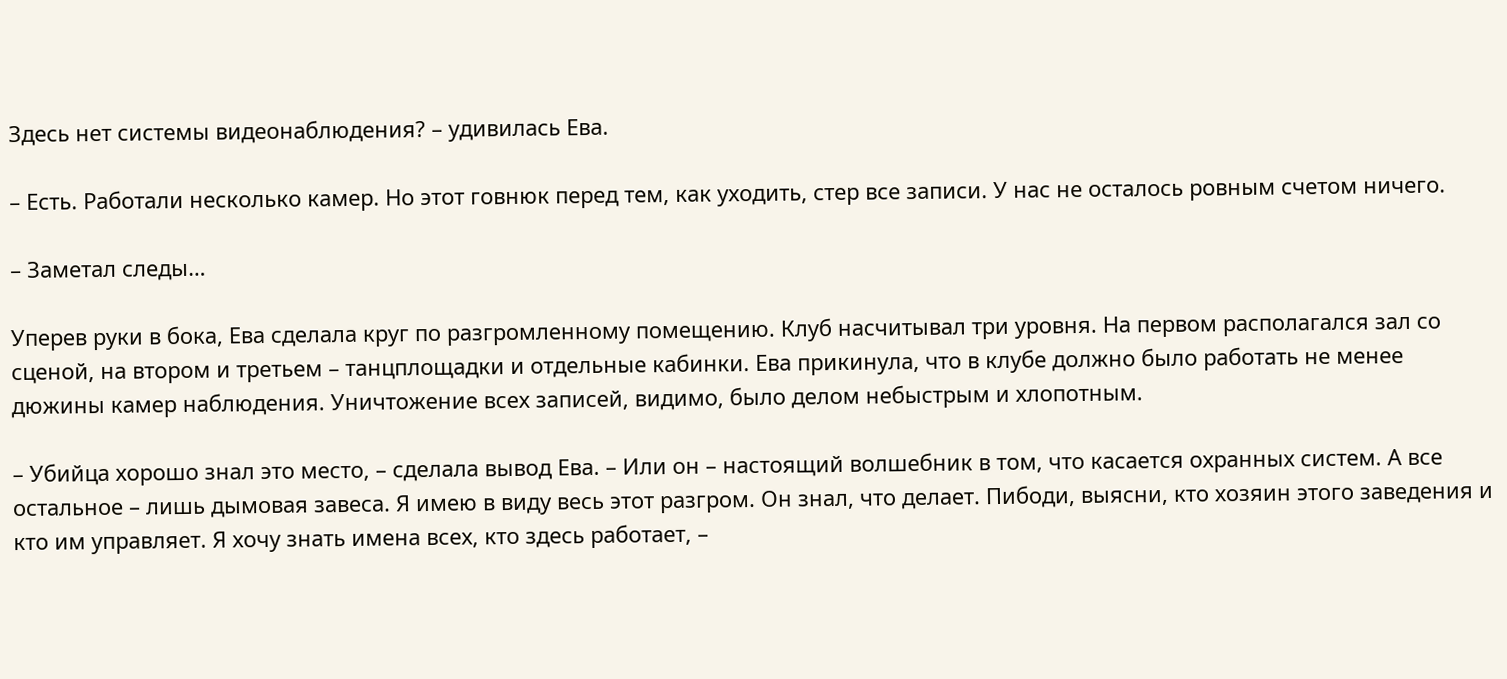Здесь нет системы видеонаблюдения? – удивилась Ева.

– Есть. Работали несколько камер. Но этот говнюк перед тем, как уходить, стер все записи. У нас не осталось ровным счетом ничего.

– Заметал следы…

Уперев руки в бока, Ева сделала круг по разгромленному помещению. Клуб насчитывал три уровня. На первом располагался зал со сценой, на втором и третьем – танцплощадки и отдельные кабинки. Ева прикинула, что в клубе должно было работать не менее дюжины камер наблюдения. Уничтожение всех записей, видимо, было делом небыстрым и хлопотным.

– Убийца хорошо знал это место, – сделала вывод Ева. – Или он – настоящий волшебник в том, что касается охранных систем. А все остальное – лишь дымовая завеса. Я имею в виду весь этот разгром. Он знал, что делает. Пибоди, выясни, кто хозяин этого заведения и кто им управляет. Я хочу знать имена всех, кто здесь работает, –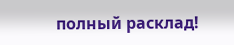полный расклад!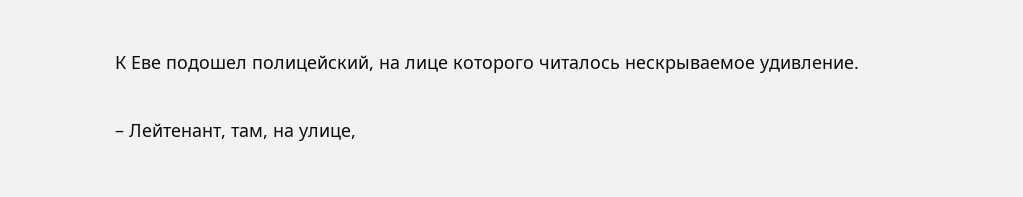К Еве подошел полицейский, на лице которого читалось нескрываемое удивление.

– Лейтенант, там, на улице,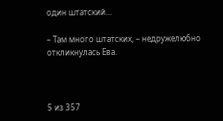один штатский…

– Там много штатских, – недружелюбно откликнулась Ева.



5 из 357